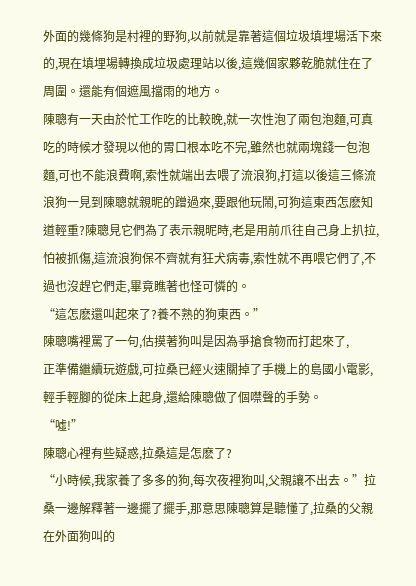外面的幾條狗是村裡的野狗,以前就是靠著這個垃圾填埋場活下來的,現在填埋場轉換成垃圾處理站以後,這幾個家夥乾脆就住在了周圍。還能有個遮風擋雨的地方。
陳聰有一天由於忙工作吃的比較晚,就一次性泡了兩包泡麵,可真吃的時候才發現以他的胃口根本吃不完,雖然也就兩塊錢一包泡麵,可也不能浪費啊,索性就端出去喂了流浪狗,打這以後這三條流浪狗一見到陳聰就親昵的蹭過來,要跟他玩鬧,可狗這東西怎麽知道輕重?陳聰見它們為了表示親昵時,老是用前爪往自己身上扒拉,怕被抓傷,這流浪狗保不齊就有狂犬病毒,索性就不再喂它們了,不過也沒趕它們走,畢竟瞧著也怪可憐的。
“這怎麽還叫起來了?養不熟的狗東西。”
陳聰嘴裡罵了一句,估摸著狗叫是因為爭搶食物而打起來了,
正準備繼續玩遊戲,可拉桑已經火速關掉了手機上的島國小電影,輕手輕腳的從床上起身,還給陳聰做了個噤聲的手勢。
“噓!”
陳聰心裡有些疑惑,拉桑這是怎麽了?
“小時候,我家養了多多的狗,每次夜裡狗叫,父親讓不出去。”拉桑一邊解釋著一邊擺了擺手,那意思陳聰算是聽懂了,拉桑的父親在外面狗叫的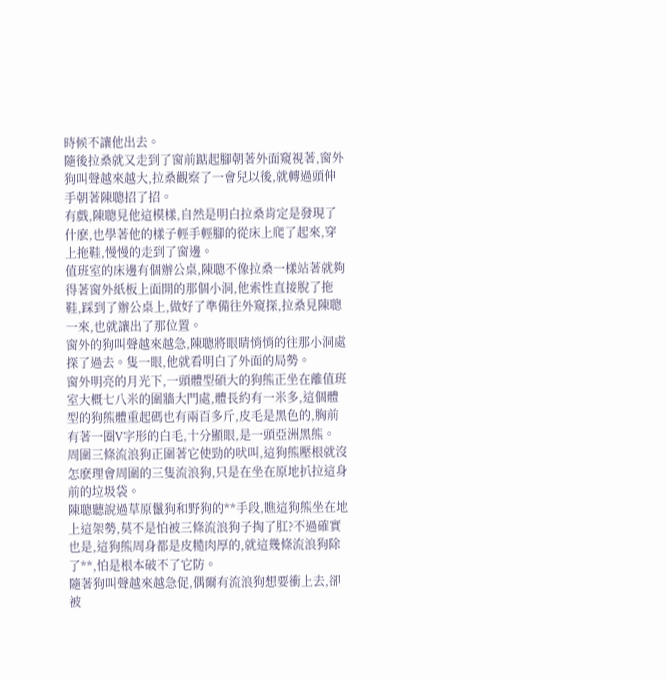時候不讓他出去。
隨後拉桑就又走到了窗前踮起腳朝著外面窺視著,窗外狗叫聲越來越大,拉桑觀察了一會兒以後,就轉過頭伸手朝著陳聰招了招。
有戲,陳聰見他這模樣,自然是明白拉桑肯定是發現了什麽,也學著他的樣子輕手輕腳的從床上爬了起來,穿上拖鞋,慢慢的走到了窗邊。
值班室的床邊有個辦公桌,陳聰不像拉桑一樣站著就夠得著窗外紙板上面開的那個小洞,他索性直接脫了拖鞋,踩到了辦公桌上,做好了準備往外窺探,拉桑見陳聰一來,也就讓出了那位置。
窗外的狗叫聲越來越急,陳聰將眼睛悄悄的往那小洞處探了過去。隻一眼,他就看明白了外面的局勢。
窗外明亮的月光下,一頭體型碩大的狗熊正坐在離值班室大概七八米的圍牆大門處,體長約有一米多,這個體型的狗熊體重起碼也有兩百多斤,皮毛是黑色的,胸前有著一圈V字形的白毛,十分顯眼,是一頭亞洲黑熊。
周圍三條流浪狗正圍著它使勁的吠叫,這狗熊壓根就沒怎麽理會周圍的三隻流浪狗,只是在坐在原地扒拉這身前的垃圾袋。
陳聰聽說過草原鬣狗和野狗的**手段,瞧這狗熊坐在地上這架勢,莫不是怕被三條流浪狗子掏了肛?不過確實也是,這狗熊周身都是皮糙肉厚的,就這幾條流浪狗除了**,怕是根本破不了它防。
隨著狗叫聲越來越急促,偶爾有流浪狗想要衝上去,卻被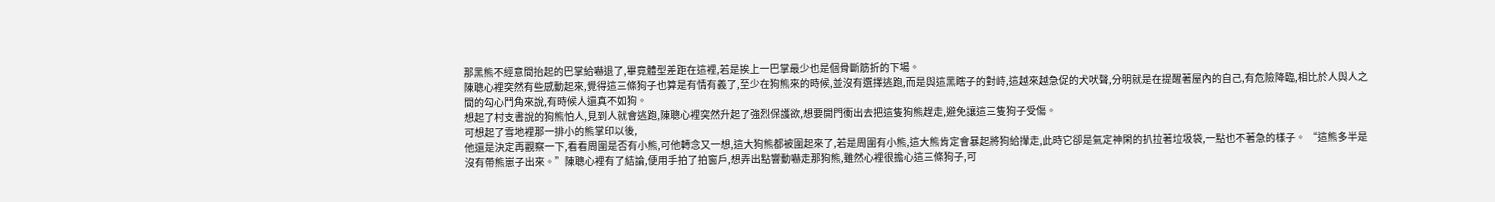那黑熊不經意間抬起的巴掌給嚇退了,畢竟體型差距在這裡,若是挨上一巴掌最少也是個骨斷筋折的下場。
陳聰心裡突然有些感動起來,覺得這三條狗子也算是有情有義了,至少在狗熊來的時候,並沒有選擇逃跑,而是與這黑瞎子的對峙,這越來越急促的犬吠聲,分明就是在提醒著屋內的自己,有危險降臨,相比於人與人之間的勾心鬥角來說,有時候人還真不如狗。
想起了村支書說的狗熊怕人,見到人就會逃跑,陳聰心裡突然升起了強烈保護欲,想要開門衝出去把這隻狗熊趕走,避免讓這三隻狗子受傷。
可想起了雪地裡那一排小的熊掌印以後,
他還是決定再觀察一下,看看周圍是否有小熊,可他轉念又一想,這大狗熊都被圍起來了,若是周圍有小熊,這大熊肯定會暴起將狗給攆走,此時它卻是氣定神閑的扒拉著垃圾袋,一點也不著急的樣子。 “這熊多半是沒有帶熊崽子出來。”陳聰心裡有了結論,便用手拍了拍窗戶,想弄出點響動嚇走那狗熊,雖然心裡很擔心這三條狗子,可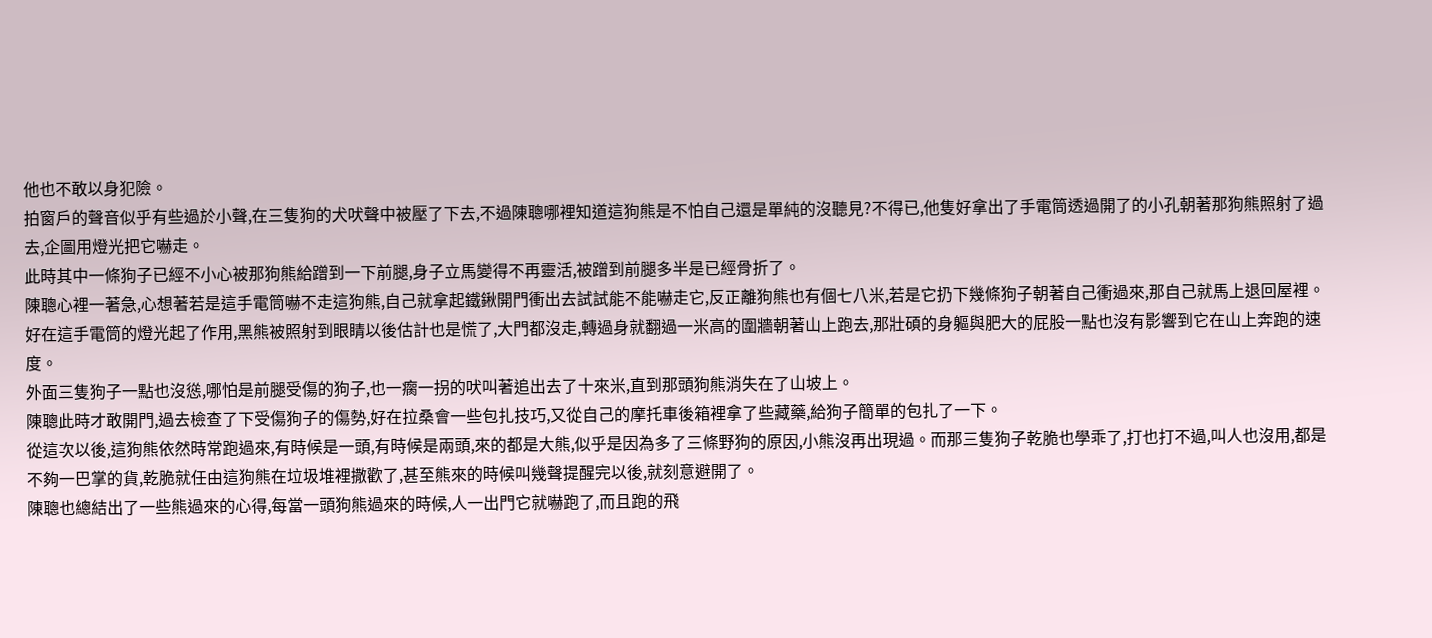他也不敢以身犯險。
拍窗戶的聲音似乎有些過於小聲,在三隻狗的犬吠聲中被壓了下去,不過陳聰哪裡知道這狗熊是不怕自己還是單純的沒聽見?不得已,他隻好拿出了手電筒透過開了的小孔朝著那狗熊照射了過去,企圖用燈光把它嚇走。
此時其中一條狗子已經不小心被那狗熊給蹭到一下前腿,身子立馬變得不再靈活,被蹭到前腿多半是已經骨折了。
陳聰心裡一著急,心想著若是這手電筒嚇不走這狗熊,自己就拿起鐵鍬開門衝出去試試能不能嚇走它,反正離狗熊也有個七八米,若是它扔下幾條狗子朝著自己衝過來,那自己就馬上退回屋裡。
好在這手電筒的燈光起了作用,黑熊被照射到眼睛以後估計也是慌了,大門都沒走,轉過身就翻過一米高的圍牆朝著山上跑去,那壯碩的身軀與肥大的屁股一點也沒有影響到它在山上奔跑的速度。
外面三隻狗子一點也沒慫,哪怕是前腿受傷的狗子,也一瘸一拐的吠叫著追出去了十來米,直到那頭狗熊消失在了山坡上。
陳聰此時才敢開門,過去檢查了下受傷狗子的傷勢,好在拉桑會一些包扎技巧,又從自己的摩托車後箱裡拿了些藏藥,給狗子簡單的包扎了一下。
從這次以後,這狗熊依然時常跑過來,有時候是一頭,有時候是兩頭,來的都是大熊,似乎是因為多了三條野狗的原因,小熊沒再出現過。而那三隻狗子乾脆也學乖了,打也打不過,叫人也沒用,都是不夠一巴掌的貨,乾脆就任由這狗熊在垃圾堆裡撒歡了,甚至熊來的時候叫幾聲提醒完以後,就刻意避開了。
陳聰也總結出了一些熊過來的心得,每當一頭狗熊過來的時候,人一出門它就嚇跑了,而且跑的飛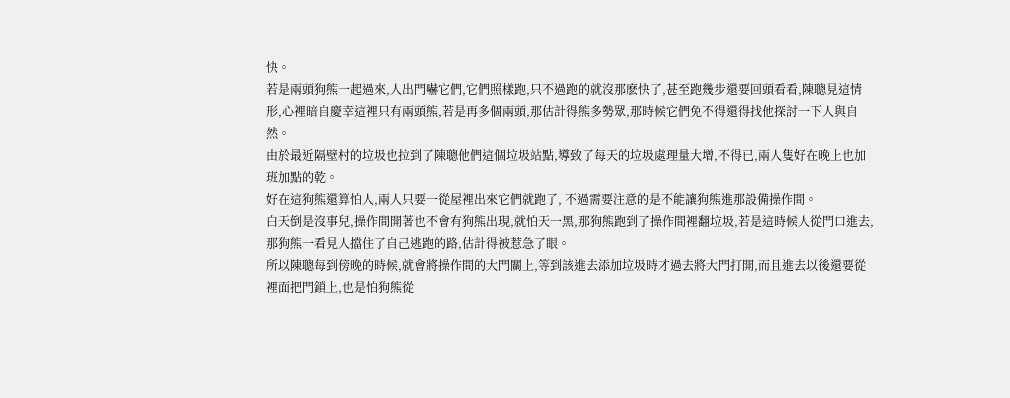快。
若是兩頭狗熊一起過來,人出門嚇它們,它們照樣跑,只不過跑的就沒那麽快了,甚至跑幾步還要回頭看看,陳聰見這情形,心裡暗自慶幸這裡只有兩頭熊,若是再多個兩頭,那估計得熊多勢眾,那時候它們免不得還得找他探討一下人與自然。
由於最近隔壁村的垃圾也拉到了陳聰他們這個垃圾站點,導致了每天的垃圾處理量大增,不得已,兩人隻好在晚上也加班加點的乾。
好在這狗熊還算怕人,兩人只要一從屋裡出來它們就跑了, 不過需要注意的是不能讓狗熊進那設備操作間。
白天倒是沒事兒,操作間開著也不會有狗熊出現,就怕天一黑,那狗熊跑到了操作間裡翻垃圾,若是這時候人從門口進去,那狗熊一看見人擋住了自己逃跑的路,估計得被惹急了眼。
所以陳聰每到傍晚的時候,就會將操作間的大門關上,等到該進去添加垃圾時才過去將大門打開,而且進去以後還要從裡面把門鎖上,也是怕狗熊從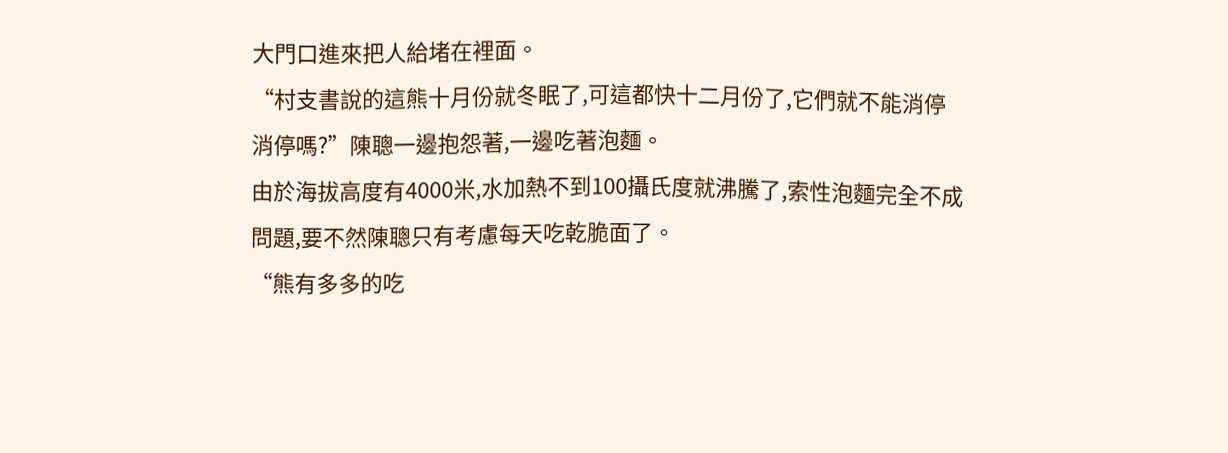大門口進來把人給堵在裡面。
“村支書說的這熊十月份就冬眠了,可這都快十二月份了,它們就不能消停消停嗎?”陳聰一邊抱怨著,一邊吃著泡麵。
由於海拔高度有4000米,水加熱不到100攝氏度就沸騰了,索性泡麵完全不成問題,要不然陳聰只有考慮每天吃乾脆面了。
“熊有多多的吃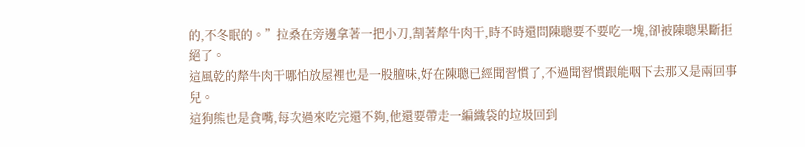的,不冬眠的。”拉桑在旁邊拿著一把小刀,割著犛牛肉干,時不時還問陳聰要不要吃一塊,卻被陳聰果斷拒絕了。
這風乾的犛牛肉干哪怕放屋裡也是一股膻味,好在陳聰已經聞習慣了,不過聞習慣跟能咽下去那又是兩回事兒。
這狗熊也是貪嘴,每次過來吃完還不夠,他還要帶走一編織袋的垃圾回到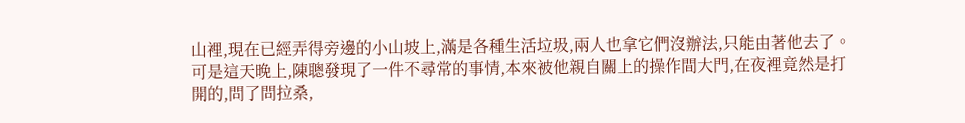山裡,現在已經弄得旁邊的小山坡上,滿是各種生活垃圾,兩人也拿它們沒辦法,只能由著他去了。
可是這天晚上,陳聰發現了一件不尋常的事情,本來被他親自關上的操作間大門,在夜裡竟然是打開的,問了問拉桑,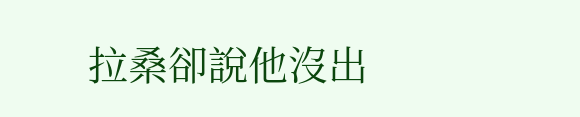拉桑卻說他沒出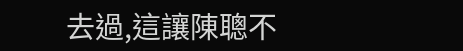去過,這讓陳聰不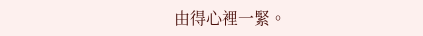由得心裡一緊。